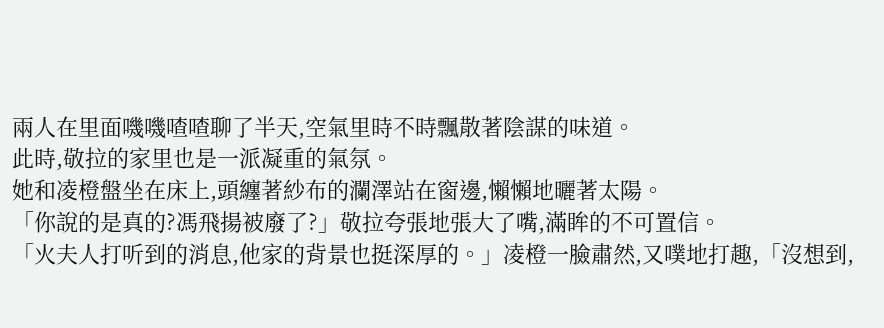兩人在里面嘰嘰喳喳聊了半天,空氣里時不時飄散著陰謀的味道。
此時,敬拉的家里也是一派凝重的氣氛。
她和凌橙盤坐在床上,頭纏著紗布的瀾澤站在窗邊,懶懶地曬著太陽。
「你說的是真的?馮飛揚被廢了?」敬拉夸張地張大了嘴,滿眸的不可置信。
「火夫人打听到的消息,他家的背景也挺深厚的。」凌橙一臉肅然,又噗地打趣,「沒想到,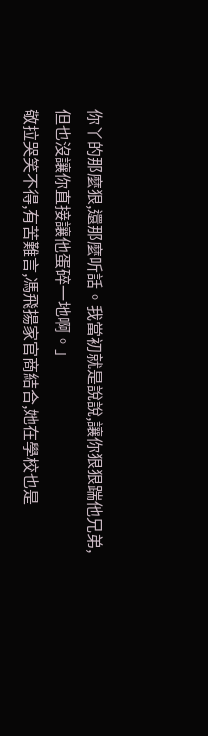你丫的那麼狠,還那麼听話。我當初就是說說,讓你狠狠踹他兄弟,但也沒讓你直接讓他蛋碎一地啊。」
敬拉哭笑不得,有苦難言,馮飛揚家官商結合,她在學校也是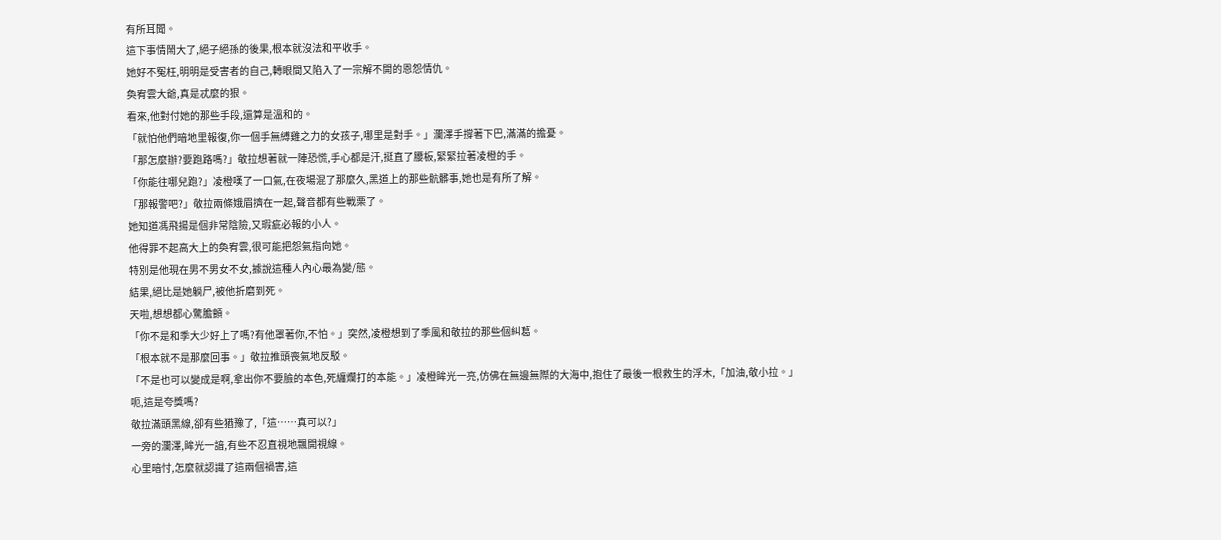有所耳聞。
這下事情鬧大了,絕子絕孫的後果,根本就沒法和平收手。
她好不冤枉,明明是受害者的自己,轉眼間又陷入了一宗解不開的恩怨情仇。
奐宥雲大爺,真是忒麼的狠。
看來,他對付她的那些手段,還算是溫和的。
「就怕他們暗地里報復,你一個手無縛雞之力的女孩子,哪里是對手。」瀾澤手撐著下巴,滿滿的擔憂。
「那怎麼辦?要跑路嗎?」敬拉想著就一陣恐慌,手心都是汗,挺直了腰板,緊緊拉著凌橙的手。
「你能往哪兒跑?」凌橙嘆了一口氣,在夜場混了那麼久,黑道上的那些骯髒事,她也是有所了解。
「那報警吧?」敬拉兩條娥眉擠在一起,聲音都有些戰栗了。
她知道馮飛揚是個非常陰險,又瑕疵必報的小人。
他得罪不起高大上的奐宥雲,很可能把怨氣指向她。
特別是他現在男不男女不女,據說這種人內心最為變/態。
結果,絕比是她躺尸,被他折磨到死。
天啦,想想都心驚膽顫。
「你不是和季大少好上了嗎?有他罩著你,不怕。」突然,凌橙想到了季風和敬拉的那些個糾葛。
「根本就不是那麼回事。」敬拉推頭喪氣地反駁。
「不是也可以變成是啊,拿出你不要臉的本色,死纏爛打的本能。」凌橙眸光一亮,仿佛在無邊無際的大海中,抱住了最後一根救生的浮木,「加油,敬小拉。」
呃,這是夸獎嗎?
敬拉滿頭黑線,卻有些猶豫了,「這……真可以?」
一旁的瀾澤,眸光一諳,有些不忍直視地飄開視線。
心里暗忖,怎麼就認識了這兩個禍害,這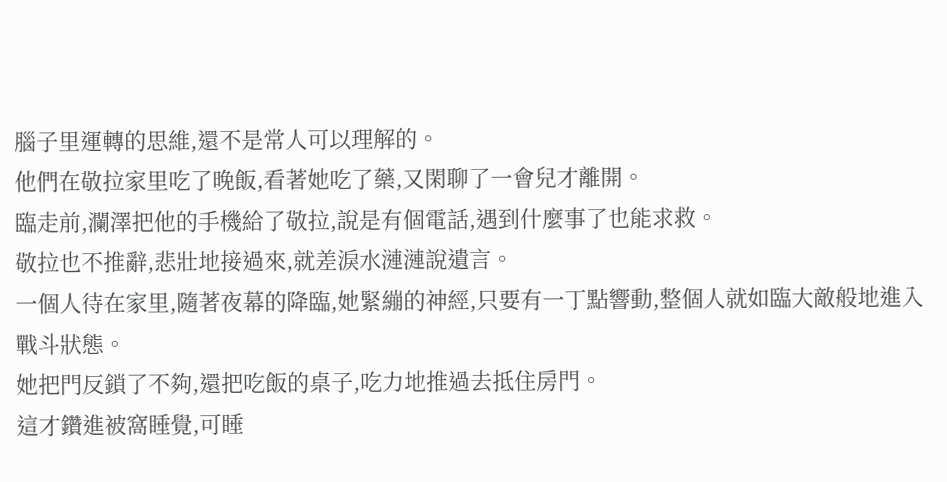腦子里運轉的思維,還不是常人可以理解的。
他們在敬拉家里吃了晚飯,看著她吃了藥,又閑聊了一會兒才離開。
臨走前,瀾澤把他的手機給了敬拉,說是有個電話,遇到什麼事了也能求救。
敬拉也不推辭,悲壯地接過來,就差淚水漣漣說遺言。
一個人待在家里,隨著夜幕的降臨,她緊繃的神經,只要有一丁點響動,整個人就如臨大敵般地進入戰斗狀態。
她把門反鎖了不夠,還把吃飯的桌子,吃力地推過去抵住房門。
這才鑽進被窩睡覺,可睡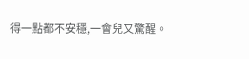得一點都不安穩,一會兒又驚醒。